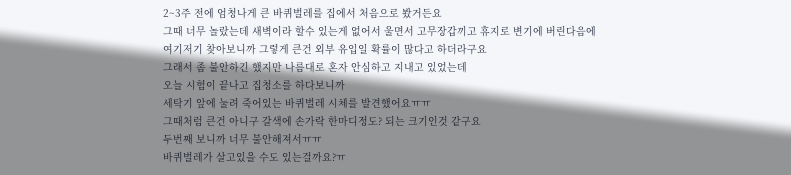2~3주 전에 엄청나게 큰 바퀴벌레를 집에서 처음으로 봤거든요
그때 너무 놀랐는데 새벽이라 할수 있는게 없어서 울면서 고무장갑끼고 휴지로 변기에 버린다음에
여기저기 찾아보니까 그렇게 큰건 외부 유입일 확률이 많다고 하더라구요
그래서 좀 불안하긴 했지만 나름대로 혼자 안심하고 지내고 있었는데
오늘 시험이 끝나고 집청소를 하다보니까
세탁기 앞에 눌려 죽어있는 바퀴벌레 시체를 발견했어요ㅠㅠ
그때처럼 큰건 아니구 갈색에 손가락 한마디정도? 되는 크기인것 같구요
두번째 보니까 너무 불안해져서ㅠㅠ
바퀴벌레가 살고있을 수도 있는걸까요?ㅠ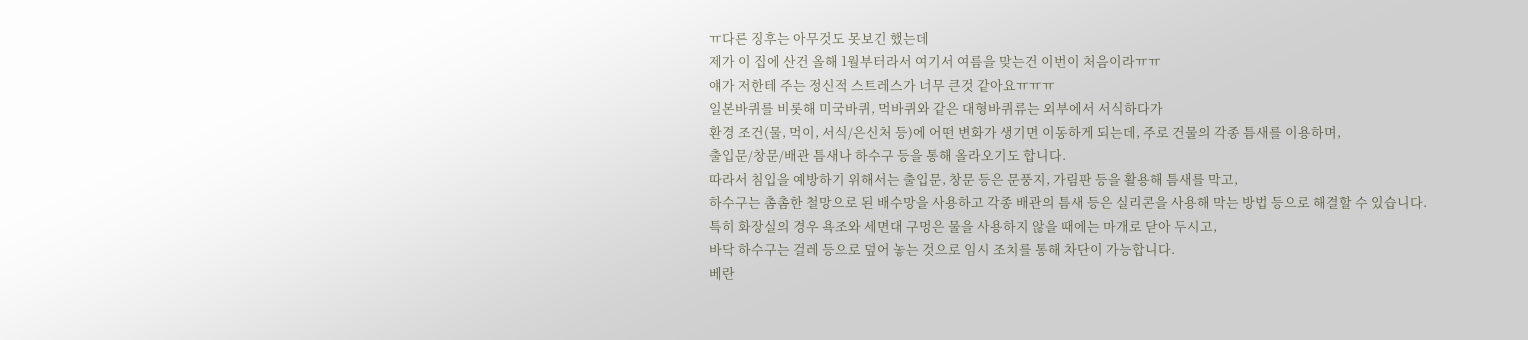ㅠ다른 징후는 아무것도 못보긴 했는데
제가 이 집에 산건 올해 1월부터라서 여기서 여름을 맞는건 이번이 처음이라ㅠㅠ
얘가 저한테 주는 정신적 스트레스가 너무 큰것 같아요ㅠㅠㅠ
일본바퀴를 비롯해 미국바퀴, 먹바퀴와 같은 대형바퀴류는 외부에서 서식하다가
환경 조건(물, 먹이, 서식/은신처 등)에 어떤 변화가 생기면 이동하게 되는데, 주로 건물의 각종 틈새를 이용하며,
출입문/창문/배관 틈새나 하수구 등을 통해 올라오기도 합니다.
따라서 침입을 예방하기 위해서는 출입문, 창문 등은 문풍지, 가림판 등을 활용해 틈새를 막고,
하수구는 촘촘한 철망으로 된 배수망을 사용하고 각종 배관의 틈새 등은 실리콘을 사용해 막는 방법 등으로 해결할 수 있습니다.
특히 화장실의 경우 욕조와 세면대 구멍은 물을 사용하지 않을 때에는 마개로 닫아 두시고,
바닥 하수구는 걸레 등으로 덮어 놓는 것으로 임시 조치를 통해 차단이 가능합니다.
베란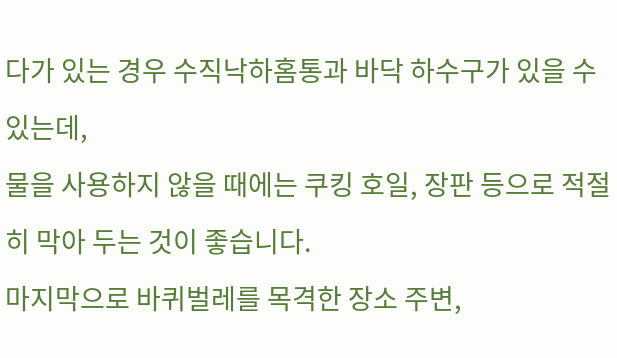다가 있는 경우 수직낙하홈통과 바닥 하수구가 있을 수 있는데,
물을 사용하지 않을 때에는 쿠킹 호일, 장판 등으로 적절히 막아 두는 것이 좋습니다.
마지막으로 바퀴벌레를 목격한 장소 주변,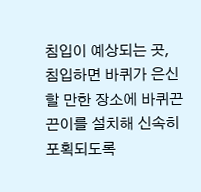침입이 예상되는 곳,
침입하면 바퀴가 은신할 만한 장소에 바퀴끈끈이를 설치해 신속히 포획되도록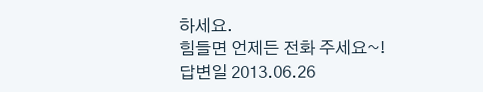하세요.
힘들면 언제든 전화 주세요~!
답변일 2013.06.26